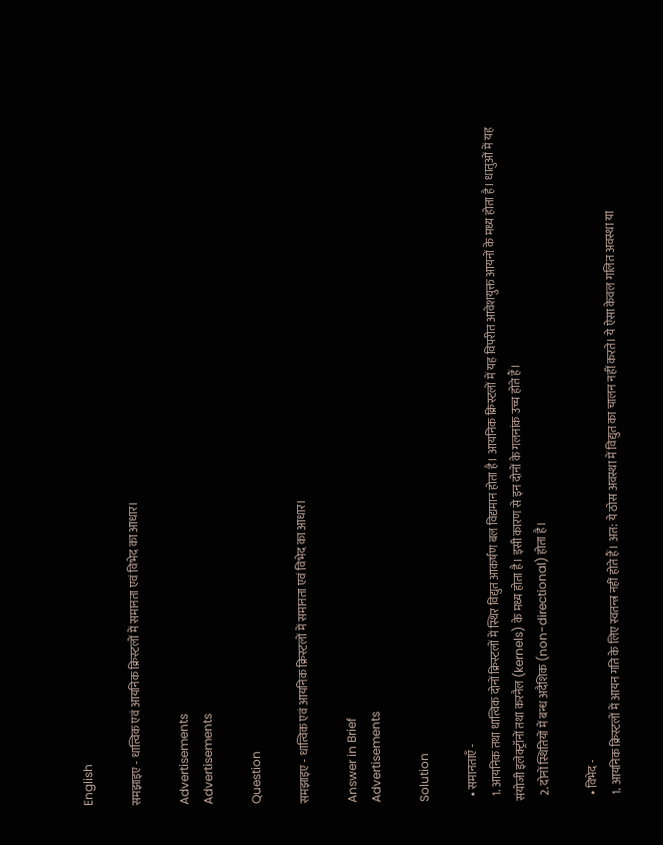English

समझाइए - धात्विक एवं आयनिक क्रिस्टलों में समानता एवं विभेद का आधार।

Advertisements
Advertisements

Question

समझाइए - धात्विक एवं आयनिक क्रिस्टलों में समानता एवं विभेद का आधार।

Answer in Brief
Advertisements

Solution

  • समानताएँ -
  1. आयनिक तथा धात्विक दोनों क्रिस्टलों में स्थिर विद्युत आकर्षण बल विद्यमान होता है। आयनिक क्रिस्टलों में यह विपरीत आवेशयुक्त आयनों के मध्य होता है। धातुओं में यह संयोजी इलेक्ट्रॉनों तथा करनैल (kernels) के मध्य होता है। इसी कारण से इन दोनों के गलनांक उच्च होते हैं।
  2. दोनों स्थितियों में बन्ध अदैशिक (non-directional) होता है।

  • विभेद -
  1. आयनिक क्रिस्टलों में आयन गति के लिए स्वतन्त्र नहीं होते हैं। अत: ये ठोस अवस्था में विद्युत का चालन नहीं करते। ये ऐसा केवल गलित अवस्था या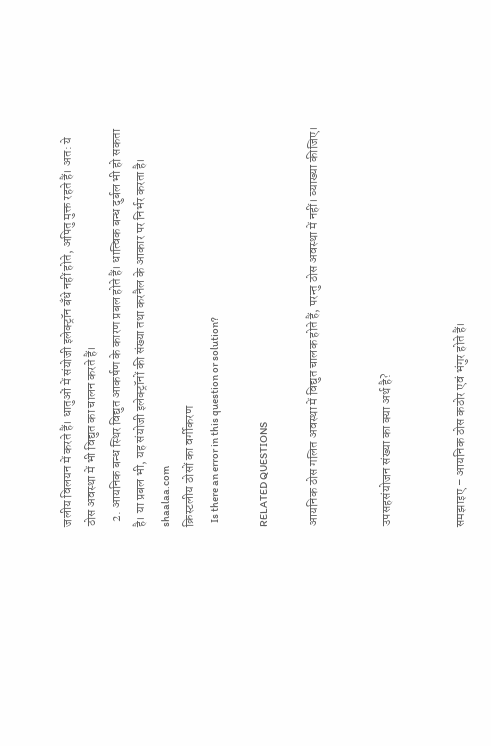जलीय विलयन में करते हैं। धातुओं में संयोजी इलेक्ट्रॉन बँधे नहीं होते, अपितु मुक्त रहते हैं। अत: ये ठोस अवस्था में भी विद्युत का चालन करते हैं।
  2. आयनिक बन्ध स्थिर विद्युत आकर्षण के कारण प्रबल होते हैं। धात्विक बन्ध दुर्बल भी हो सकता है। या प्रबल भी, यह संयोजी इलेक्ट्रॉनों की संख्या तथा करनैल के आकार पर निर्भर करता है।
shaalaa.com
क्रिस्टलीय ठोसों का वर्गीकरण
  Is there an error in this question or solution?

RELATED QUESTIONS

आयनिक ठोस गलित अवस्था में विद्युत चालक होते हैं, परन्तु ठोस अवस्था में नहीं। व्याख्या कीजिए।


उपसहसंयोजन संख्या का क्या अर्थ है?


समझाइए – आयनिक ठोस कठोर एवं भंगुर होते हैं।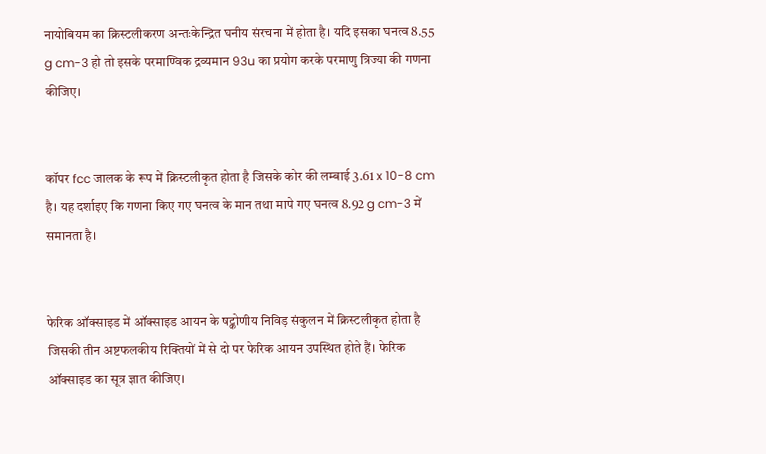नायोबियम का क्रिस्टलीकरण अन्तःकेन्द्रित घनीय संरचना में होता है। यदि इसका घनत्व 8.55 g cm-3 हो तो इसके परमाण्विक द्रव्यमान 93u का प्रयोग करके परमाणु त्रिज्या की गणना कीजिए।


कॉपर fcc जालक के रूप में क्रिस्टलीकृत होता है जिसके कोर की लम्बाई 3.61 x 10-8 cm है। यह दर्शाइए कि गणना किए गए घनत्व के मान तथा मापे गए घनत्व 8.92 g cm-3 में समानता है।


फेरिक ऑक्साइड में ऑक्साइड आयन के षट्कोणीय निविड़ संकुलन में क्रिस्टलीकृत होता है जिसकी तीन अष्टफलकीय रिक्तियों में से दो पर फेरिक आयन उपस्थित होते हैं। फेरिक ऑक्साइड का सूत्र ज्ञात कीजिए।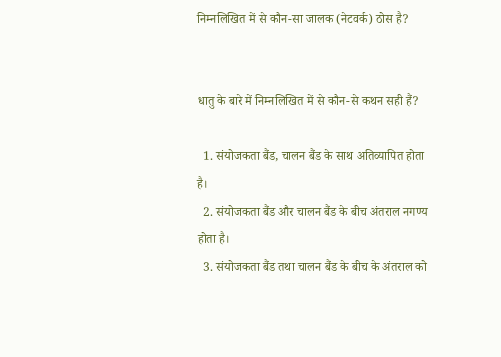निम्नलिखित में से कौन-सा जालक (नेटवर्क) ठोस है?


धातु के बारे में निम्नलिखित में से कौन-से कथन सही हैं?

  1. संयोजकता बैंड, चालन बैंड के साथ अतिव्यापित होता है।
  2. संयोजकता बैंड और चालन बैंड के बीच अंतराल नगण्य होता है।
  3. संयोजकता बैंड तथा चालन बैंड के बीच के अंतराल को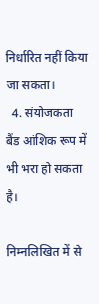निर्धारित नहीं किया जा सकता।
  4. संयोजकता बैंड आंशिक रूप में भी भरा हो सकता है।

निम्नलिखित में से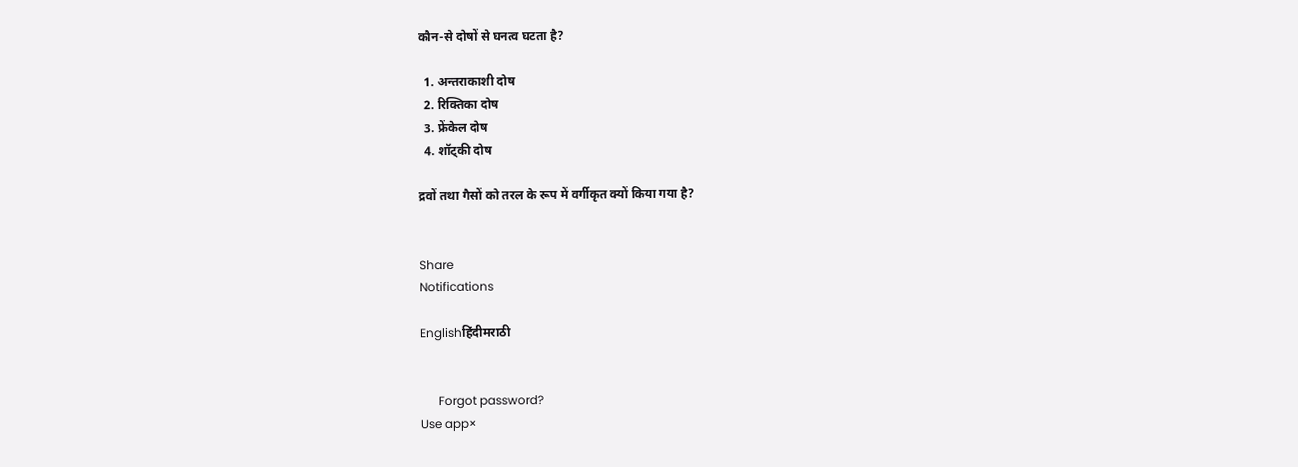कौन-से दोषों से घनत्व घटता है?

  1. अन्तराकाशी दोष
  2. रिक्तिका दोष
  3. फ्रेंकेल दोष
  4. शॉट्की दोष

द्रवों तथा गैसों को तरल के रूप में वर्गीकृत क्यों किया गया है?


Share
Notifications

Englishहिंदीमराठी


      Forgot password?
Use app×